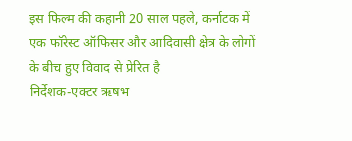इस फिल्म की कहानी 20 साल पहले, कर्नाटक में एक फॉरेस्ट ऑफिसर और आदिवासी क्षेत्र के लोगों के बीच हुए विवाद से प्रेरित है
निर्देशक-एक्टर ऋषभ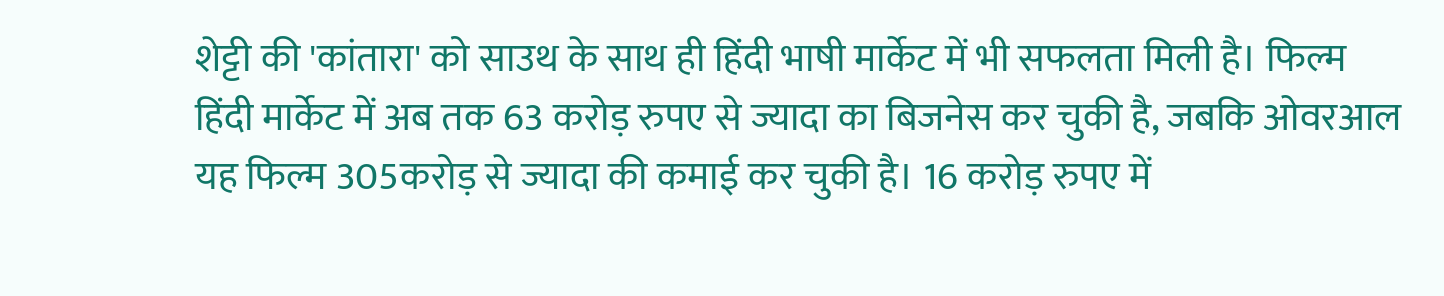शेट्टी की 'कांतारा' को साउथ के साथ ही हिंदी भाषी मार्केट में भी सफलता मिली है। फिल्म हिंदी मार्केट में अब तक 63 करोड़ रुपए से ज्यादा का बिजनेस कर चुकी है, जबकि ओवरआल यह फिल्म 305करोड़ से ज्यादा की कमाई कर चुकी है। 16 करोड़ रुपए में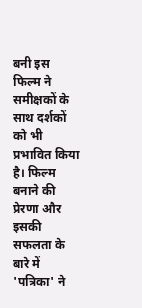बनी इस फिल्म ने समीक्षकों के साथ दर्शकों को भी प्रभावित किया है। फिल्म बनाने की प्रेरणा और इसकी सफलता के बारे में 'पत्रिका' ने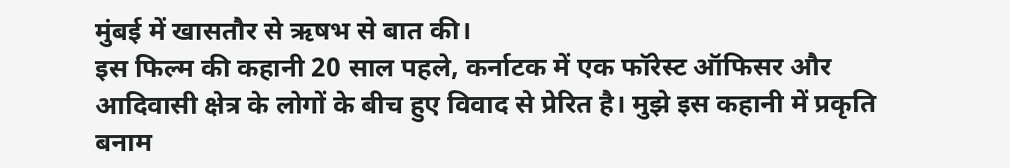मुंबई में खासतौर से ऋषभ से बात की।
इस फिल्म की कहानी 20 साल पहले, कर्नाटक में एक फॉरेस्ट ऑफिसर और आदिवासी क्षेत्र के लोगों के बीच हुए विवाद से प्रेरित है। मुझे इस कहानी में प्रकृति बनाम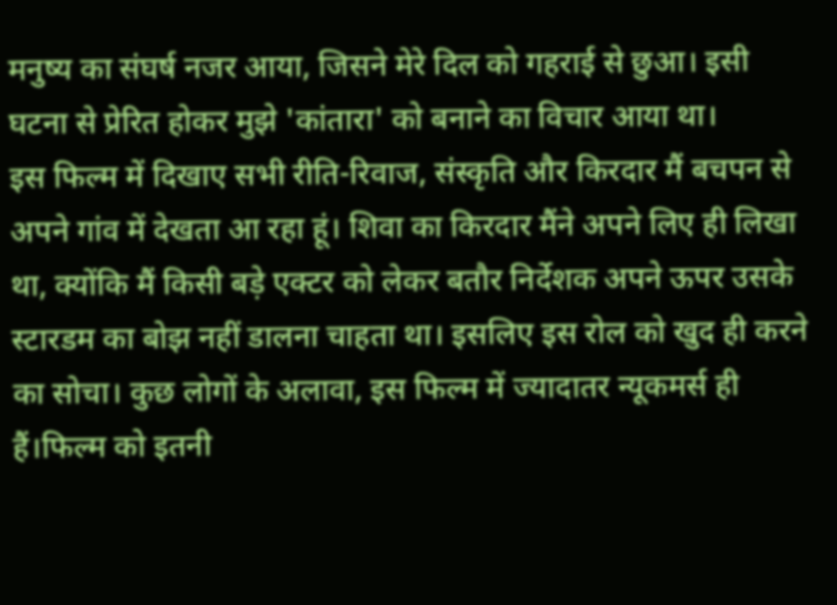मनुष्य का संघर्ष नजर आया, जिसने मेरे दिल को गहराई से छुआ। इसी घटना से प्रेरित होकर मुझे 'कांतारा' को बनाने का विचार आया था।
इस फिल्म में दिखाए सभी रीति-रिवाज, संस्कृति और किरदार मैं बचपन से अपने गांव में देखता आ रहा हूं। शिवा का किरदार मैंने अपने लिए ही लिखा था, क्योंकि मैं किसी बड़े एक्टर को लेकर बतौर निर्देशक अपने ऊपर उसके स्टारडम का बोझ नहीं डालना चाहता था। इसलिए इस रोल को खुद ही करने का सोचा। कुछ लोगों के अलावा, इस फिल्म में ज्यादातर न्यूकमर्स ही हैं।फिल्म को इतनी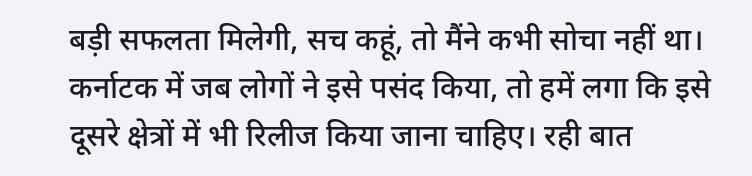बड़ी सफलता मिलेगी, सच कहूं, तो मैंने कभी सोचा नहीं था। कर्नाटक में जब लोगों ने इसे पसंद किया, तो हमें लगा कि इसे दूसरे क्षेत्रों में भी रिलीज किया जाना चाहिए। रही बात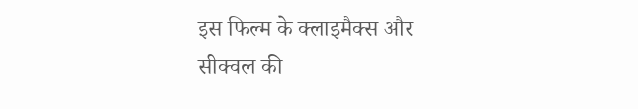इस फिल्म के क्लाइमैक्स और सीक्वल की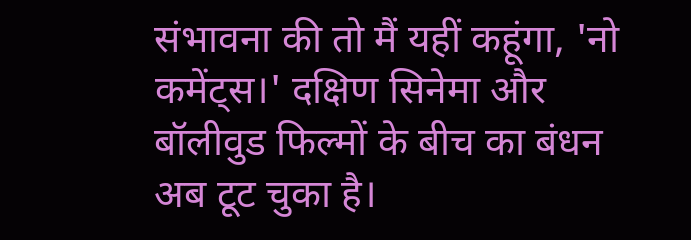संभावना की तो मैं यहीं कहूंगा, 'नो कमेंट्स।' दक्षिण सिनेमा और बॉलीवुड फिल्मों के बीच का बंधन अब टूट चुका है।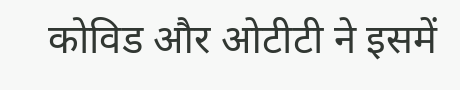कोविड और ओटीटी ने इसमें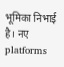भूमिका निभाई है। नए platforms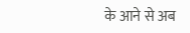के आने से अब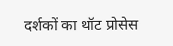दर्शकों का थॉट प्रोसेस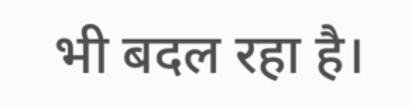भी बदल रहा है।